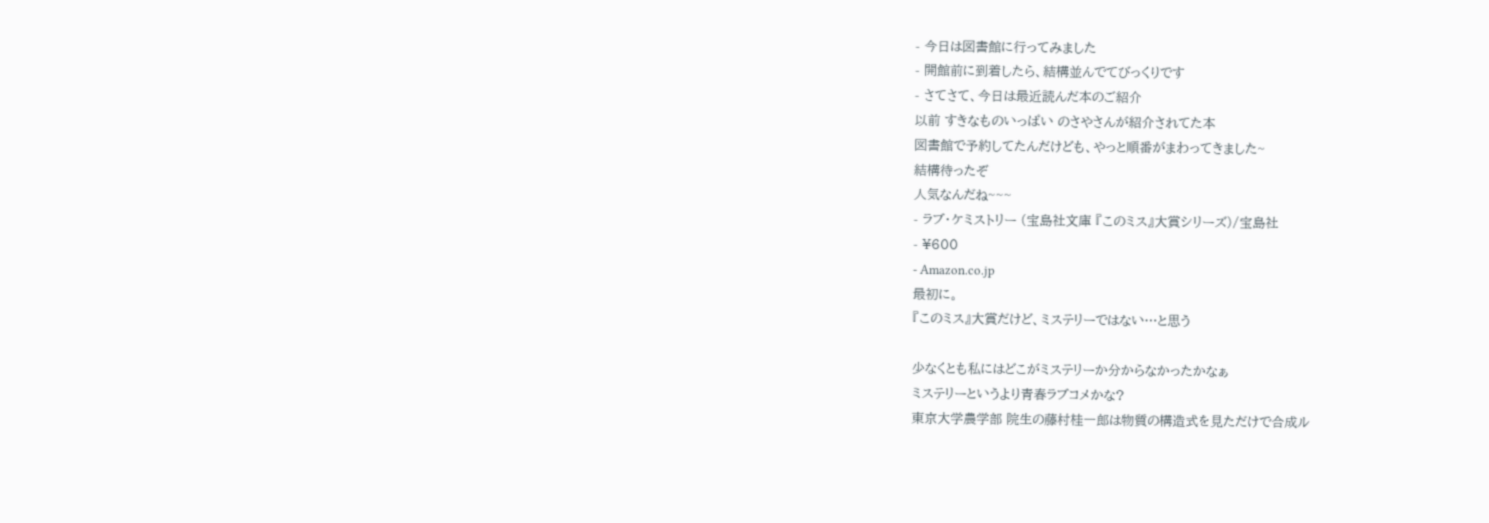- 今日は図書館に行ってみました
- 開館前に到着したら、結構並んでてびっくりです
- さてさて、今日は最近読んだ本のご紹介
以前 すきなものいっぱい のさやさんが紹介されてた本
図書館で予約してたんだけども、やっと順番がまわってきました~
結構待ったぞ
人気なんだね~~~
- ラブ・ケミストリー (宝島社文庫 『このミス』大賞シリーズ)/宝島社
- ¥600
- Amazon.co.jp
最初に。
『このミス』大賞だけど、ミステリーではない…と思う

少なくとも私にはどこがミステリーか分からなかったかなぁ
ミステリーというより青春ラブコメかな?
東京大学農学部 院生の藤村桂一郎は物質の構造式を見ただけで合成ル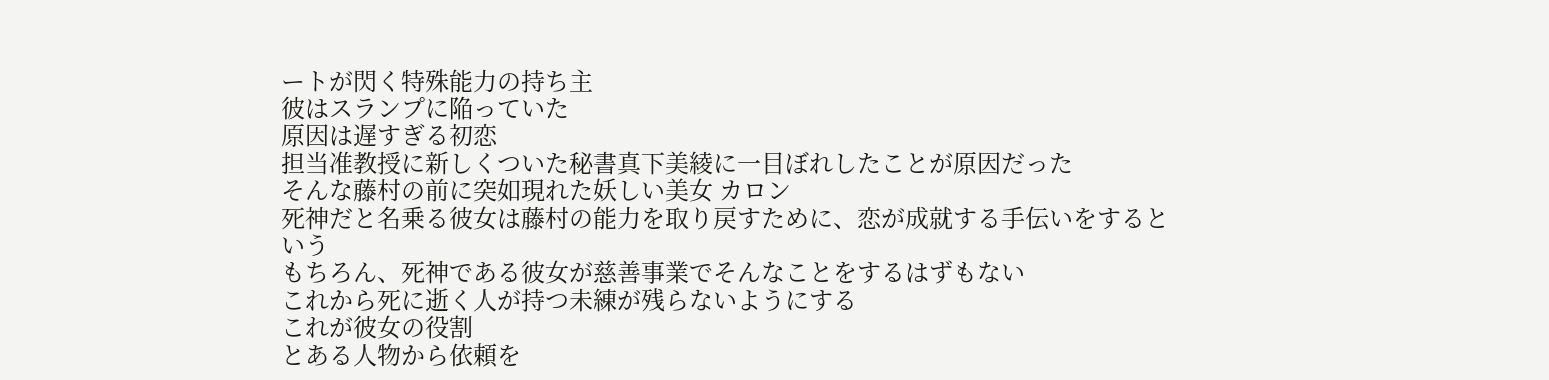ートが閃く特殊能力の持ち主
彼はスランプに陥っていた
原因は遅すぎる初恋
担当准教授に新しくついた秘書真下美綾に一目ぼれしたことが原因だった
そんな藤村の前に突如現れた妖しい美女 カロン
死神だと名乗る彼女は藤村の能力を取り戻すために、恋が成就する手伝いをするという
もちろん、死神である彼女が慈善事業でそんなことをするはずもない
これから死に逝く人が持つ未練が残らないようにする
これが彼女の役割
とある人物から依頼を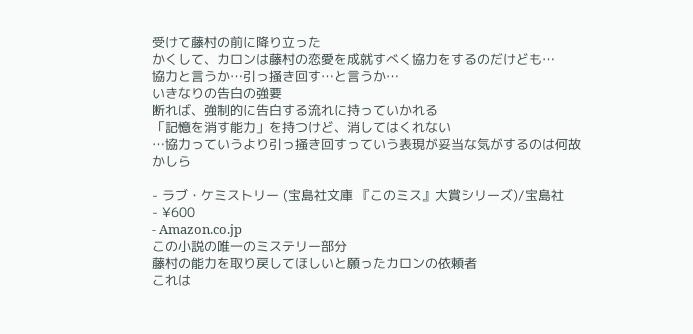受けて藤村の前に降り立った
かくして、カロンは藤村の恋愛を成就すべく協力をするのだけども…
協力と言うか…引っ掻き回す…と言うか…
いきなりの告白の強要
断れば、強制的に告白する流れに持っていかれる
「記憶を消す能力」を持つけど、消してはくれない
…協力っていうより引っ掻き回すっていう表現が妥当な気がするのは何故かしら

- ラブ・ケミストリー (宝島社文庫 『このミス』大賞シリーズ)/宝島社
- ¥600
- Amazon.co.jp
この小説の唯一のミステリー部分
藤村の能力を取り戻してほしいと願ったカロンの依頼者
これは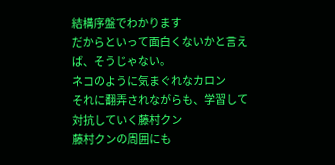結構序盤でわかります
だからといって面白くないかと言えば、そうじゃない。
ネコのように気まぐれなカロン
それに翻弄されながらも、学習して対抗していく藤村クン
藤村クンの周囲にも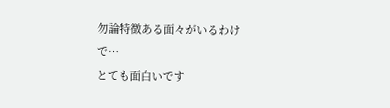勿論特徴ある面々がいるわけで…
とても面白いです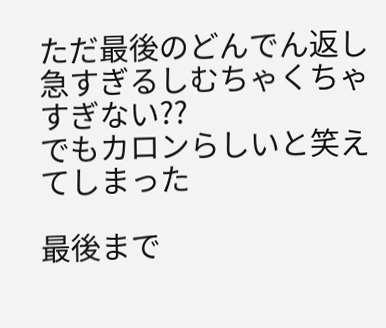ただ最後のどんでん返し
急すぎるしむちゃくちゃすぎない??
でもカロンらしいと笑えてしまった

最後まで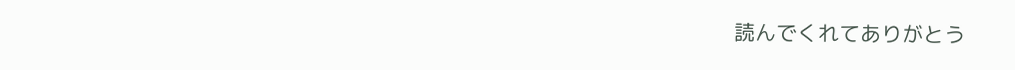読んでくれてありがとう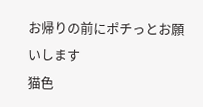お帰りの前にポチっとお願いします
猫色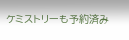ケミストリーも予約済み